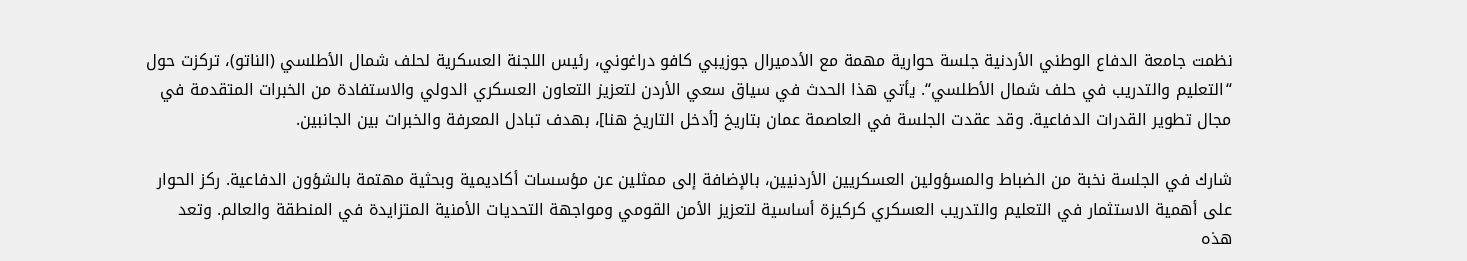نظمت جامعة الدفاع الوطني الأردنية جلسة حوارية مهمة مع الأدميرال جوزيبي كافو دراغوني، رئيس اللجنة العسكرية لحلف شمال الأطلسي (الناتو)، تركزت حول “التعليم والتدريب في حلف شمال الأطلسي“. يأتي هذا الحدث في سياق سعي الأردن لتعزيز التعاون العسكري الدولي والاستفادة من الخبرات المتقدمة في مجال تطوير القدرات الدفاعية. وقد عقدت الجلسة في العاصمة عمان بتاريخ [أدخل التاريخ هنا]، بهدف تبادل المعرفة والخبرات بين الجانبين.

شارك في الجلسة نخبة من الضباط والمسؤولين العسكريين الأردنيين، بالإضافة إلى ممثلين عن مؤسسات أكاديمية وبحثية مهتمة بالشؤون الدفاعية. ركز الحوار على أهمية الاستثمار في التعليم والتدريب العسكري كركيزة أساسية لتعزيز الأمن القومي ومواجهة التحديات الأمنية المتزايدة في المنطقة والعالم. وتعد هذه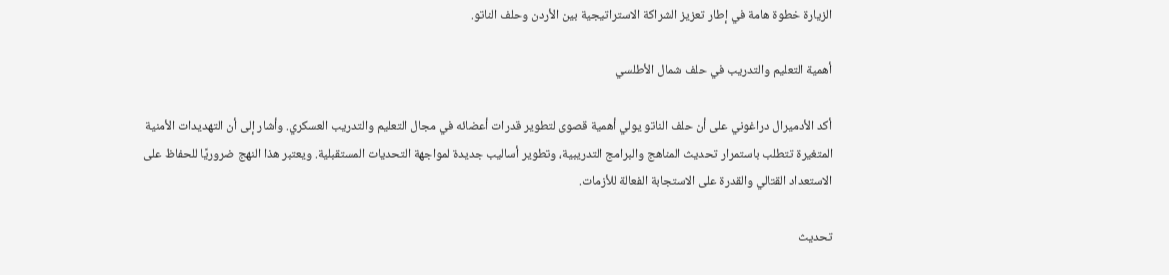الزيارة خطوة هامة في إطار تعزيز الشراكة الاستراتيجية بين الأردن وحلف الناتو.

أهمية التعليم والتدريب في حلف شمال الأطلسي

أكد الأدميرال دراغوني على أن حلف الناتو يولي أهمية قصوى لتطوير قدرات أعضائه في مجال التعليم والتدريب العسكري. وأشار إلى أن التهديدات الأمنية المتغيرة تتطلب باستمرار تحديث المناهج والبرامج التدريبية، وتطوير أساليب جديدة لمواجهة التحديات المستقبلية. ويعتبر هذا النهج ضروريًا للحفاظ على الاستعداد القتالي والقدرة على الاستجابة الفعالة للأزمات.

تحديث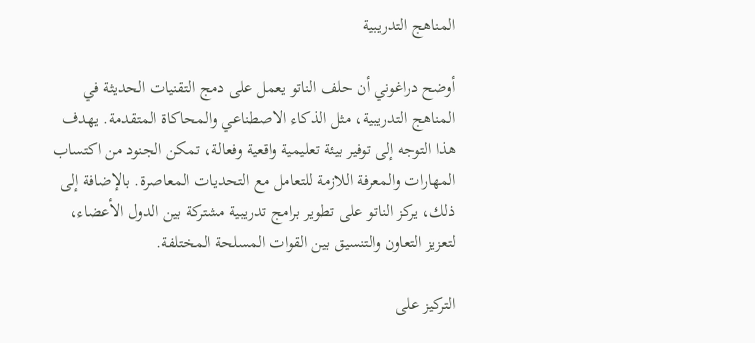المناهج التدريبية

أوضح دراغوني أن حلف الناتو يعمل على دمج التقنيات الحديثة في المناهج التدريبية، مثل الذكاء الاصطناعي والمحاكاة المتقدمة. يهدف هذا التوجه إلى توفير بيئة تعليمية واقعية وفعالة، تمكن الجنود من اكتساب المهارات والمعرفة اللازمة للتعامل مع التحديات المعاصرة. بالإضافة إلى ذلك، يركز الناتو على تطوير برامج تدريبية مشتركة بين الدول الأعضاء، لتعزيز التعاون والتنسيق بين القوات المسلحة المختلفة.

التركيز على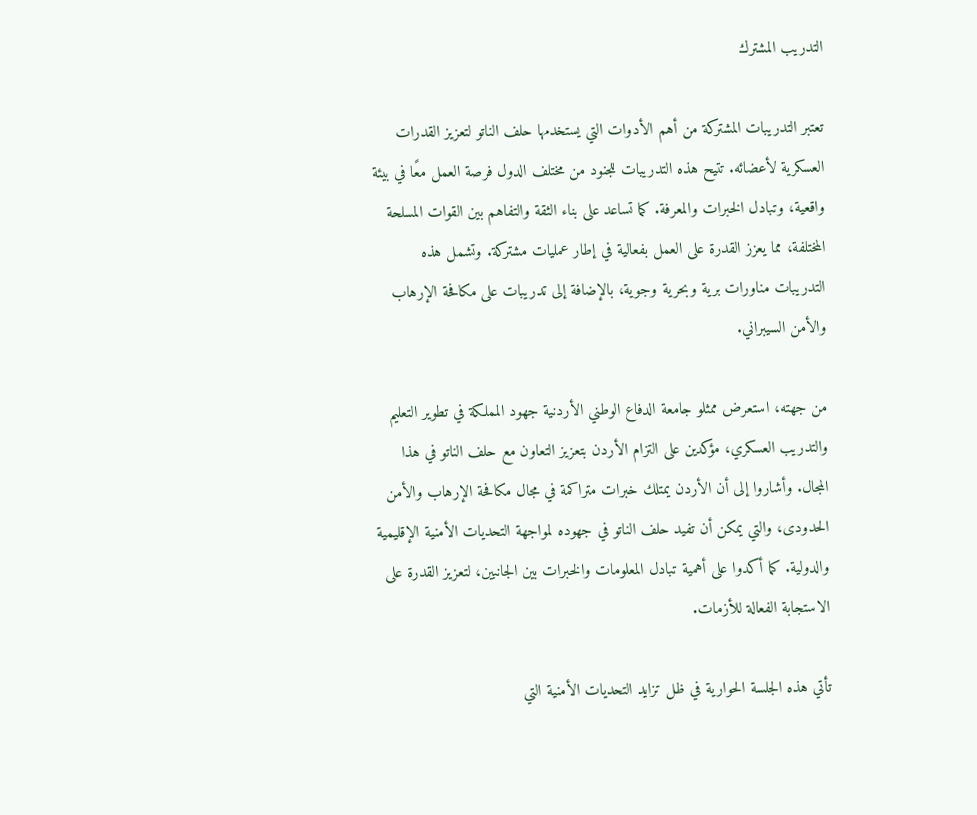التدريب المشترك

تعتبر التدريبات المشتركة من أهم الأدوات التي يستخدمها حلف الناتو لتعزيز القدرات العسكرية لأعضائه. تتيح هذه التدريبات للجنود من مختلف الدول فرصة العمل معًا في بيئة واقعية، وتبادل الخبرات والمعرفة. كما تساعد على بناء الثقة والتفاهم بين القوات المسلحة المختلفة، مما يعزز القدرة على العمل بفعالية في إطار عمليات مشتركة. وتشمل هذه التدريبات مناورات برية وبحرية وجوية، بالإضافة إلى تدريبات على مكافحة الإرهاب والأمن السيبراني.

من جهته، استعرض ممثلو جامعة الدفاع الوطني الأردنية جهود المملكة في تطوير التعليم والتدريب العسكري، مؤكدين على التزام الأردن بتعزيز التعاون مع حلف الناتو في هذا المجال. وأشاروا إلى أن الأردن يمتلك خبرات متراكمة في مجال مكافحة الإرهاب والأمن الحدودى، والتي يمكن أن تفيد حلف الناتو في جهوده لمواجهة التحديات الأمنية الإقليمية والدولية. كما أكدوا على أهمية تبادل المعلومات والخبرات بين الجانبين، لتعزيز القدرة على الاستجابة الفعالة للأزمات.

تأتي هذه الجلسة الحوارية في ظل تزايد التحديات الأمنية التي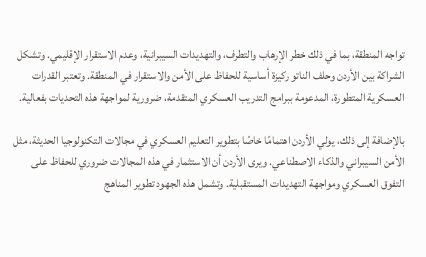تواجه المنطقة، بما في ذلك خطر الإرهاب والتطرف، والتهديدات السيبرانية، وعدم الاستقرار الإقليمي. وتشكل الشراكة بين الأردن وحلف الناتو ركيزة أساسية للحفاظ على الأمن والاستقرار في المنطقة. وتعتبر القدرات العسكرية المتطورة، المدعومة ببرامج التدريب العسكري المتقدمة، ضرورية لمواجهة هذه التحديات بفعالية.

بالإضافة إلى ذلك، يولي الأردن اهتمامًا خاصًا بتطوير التعليم العسكري في مجالات التكنولوجيا الحديثة، مثل الأمن السيبراني والذكاء الاصطناعي. ويرى الأردن أن الاستثمار في هذه المجالات ضروري للحفاظ على التفوق العسكري ومواجهة التهديدات المستقبلية. وتشمل هذه الجهود تطوير المناهج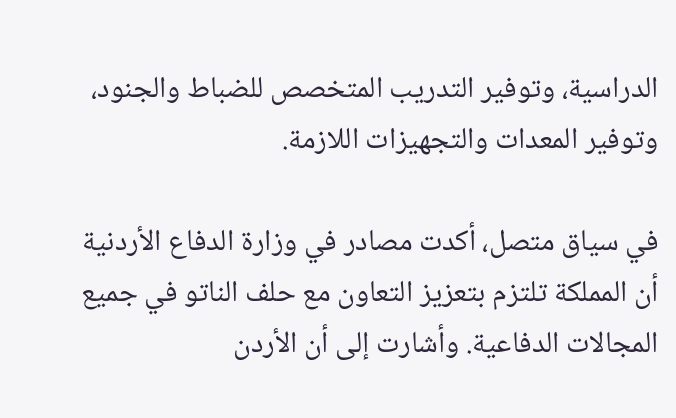الدراسية، وتوفير التدريب المتخصص للضباط والجنود، وتوفير المعدات والتجهيزات اللازمة.

في سياق متصل، أكدت مصادر في وزارة الدفاع الأردنية أن المملكة تلتزم بتعزيز التعاون مع حلف الناتو في جميع المجالات الدفاعية. وأشارت إلى أن الأردن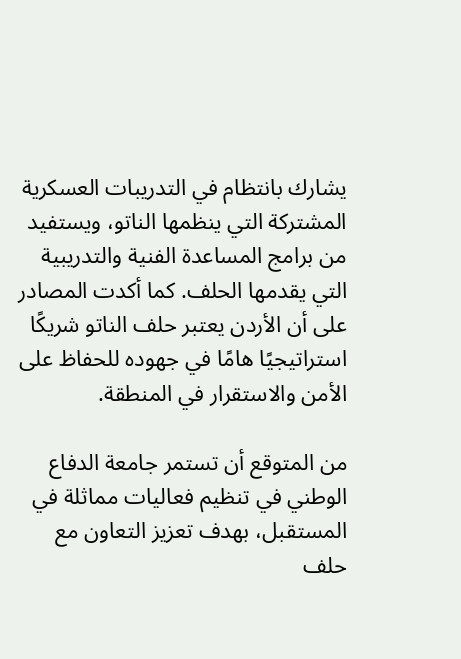يشارك بانتظام في التدريبات العسكرية المشتركة التي ينظمها الناتو، ويستفيد من برامج المساعدة الفنية والتدريبية التي يقدمها الحلف. كما أكدت المصادر على أن الأردن يعتبر حلف الناتو شريكًا استراتيجيًا هامًا في جهوده للحفاظ على الأمن والاستقرار في المنطقة.

من المتوقع أن تستمر جامعة الدفاع الوطني في تنظيم فعاليات مماثلة في المستقبل، بهدف تعزيز التعاون مع حلف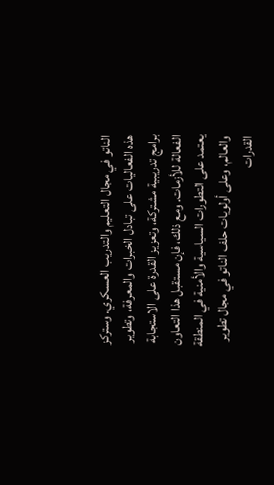الناتو في مجال التعليم والتدريب العسكري. وستركز هذه الفعاليات على تبادل الخبرات والمعرفة، وتطوير برامج تدريبية مشتركة، وتعزيز القدرة على الاستجابة الفعالة للأزمات. ومع ذلك، فإن مستقبل هذا التعاون يعتمد على التطورات السياسية والأمنية في المنطقة والعالم، وعلى أولويات حلف الناتو في مجال تطوير القدرات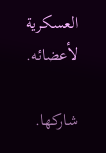العسكرية لأعضائه.

شاركها.